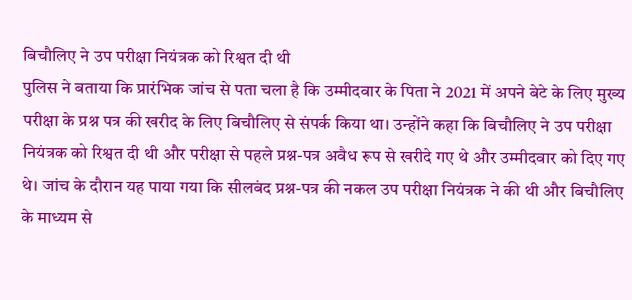बिचौलिए ने उप परीक्षा नियंत्रक को रिश्वत दी थी
पुलिस ने बताया कि प्रारंभिक जांच से पता चला है कि उम्मीदवार के पिता ने 2021 में अपने बेटे के लिए मुख्य परीक्षा के प्रश्न पत्र की खरीद के लिए बिचौलिए से संपर्क किया था। उन्होंने कहा कि बिचौलिए ने उप परीक्षा नियंत्रक को रिश्वत दी थी और परीक्षा से पहले प्रश्न-पत्र अवैध रूप से खरीदे गए थे और उम्मीदवार को दिए गए थे। जांच के दौरान यह पाया गया कि सीलबंद प्रश्न-पत्र की नकल उप परीक्षा नियंत्रक ने की थी और बिचौलिए के माध्यम से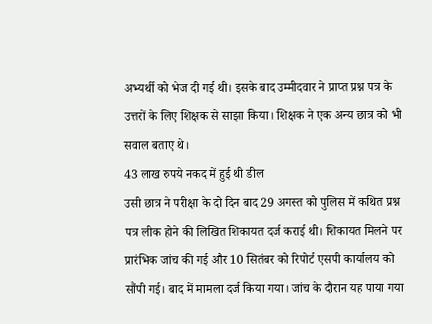अभ्यर्थी को भेज दी गई थी। इसके बाद उम्मीदवार ने प्राप्त प्रश्न पत्र के उत्तरों के लिए शिक्षक से साझा किया। शिक्षक ने एक अन्य छात्र को भी सवाल बताए थे।
43 लाख रुपये नकद में हुई थी डील
उसी छात्र ने परीक्षा के दो दिन बाद 29 अगस्त को पुलिस में कथित प्रश्न पत्र लीक होने की लिखित शिकायत दर्ज कराई थी। शिकायत मिलने पर प्रारंभिक जांच की गई और 10 सितंबर को रिपोर्ट एसपी कार्यालय को सौंपी गई। बाद में मामला दर्ज किया गया। जांच के दौरान यह पाया गया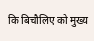कि बिचौलिए को मुख्य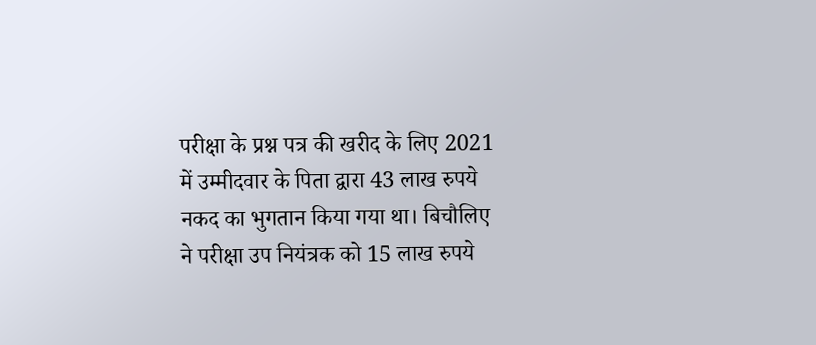परीक्षा के प्रश्न पत्र की खरीद के लिए 2021 में उम्मीदवार के पिता द्वारा 43 लाख रुपये नकद का भुगतान किया गया था। बिचौलिए ने परीक्षा उप नियंत्रक को 15 लाख रुपये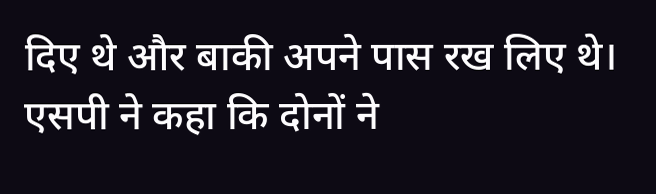दिए थे और बाकी अपने पास रख लिए थे। एसपी ने कहा कि दोनों ने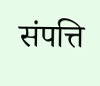संपत्ति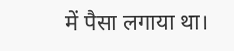में पैसा लगाया था।